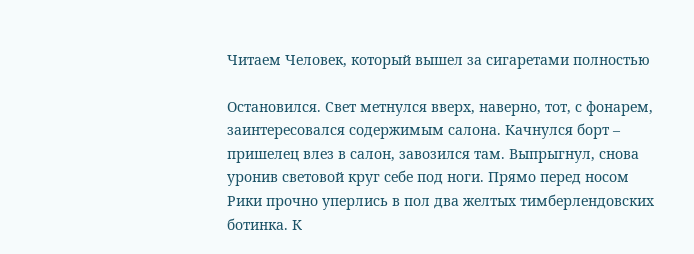Читаем Человек, который вышел за сигаретами полностью

Остановился. Свет метнулся вверх, наверно, тот, с фонарем, заинтересовался содержимым салона. Качнулся борт – пришелец влез в салон, завозился там. Выпрыгнул, снова уронив световой круг себе под ноги. Прямо перед носом Рики прочно уперлись в пол два желтых тимберлендовских ботинка. К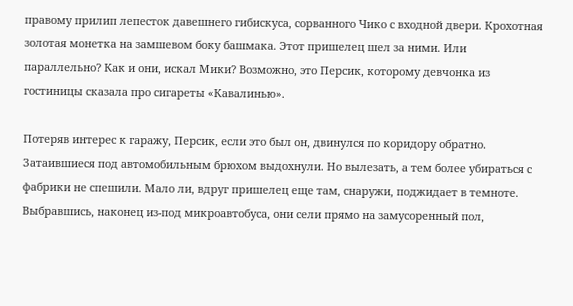правому прилип лепесток давешнего гибискуса, сорванного Чико с входной двери. Крохотная золотая монетка на замшевом боку башмака. Этот пришелец шел за ними. Или параллельно? Как и они, искал Мики? Возможно, это Персик, которому девчонка из гостиницы сказала про сигареты «Кавалинью».

Потеряв интерес к гаражу, Персик, если это был он, двинулся по коридору обратно. Затаившиеся под автомобильным брюхом выдохнули. Но вылезать, а тем более убираться с фабрики не спешили. Мало ли, вдруг пришелец еще там, снаружи, поджидает в темноте. Выбравшись, наконец из-под микроавтобуса, они сели прямо на замусоренный пол,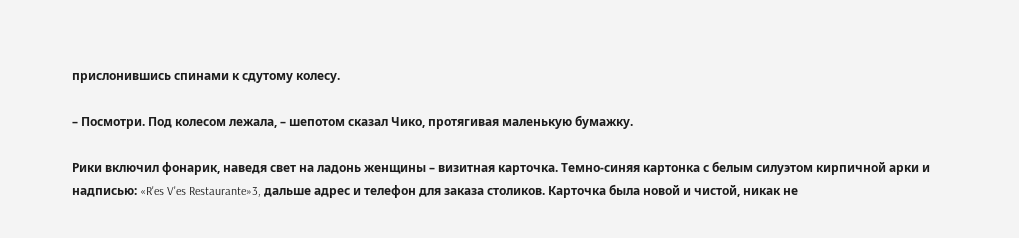прислонившись спинами к сдутому колесу.

– Посмотри. Под колесом лежала, – шепотом сказал Чико, протягивая маленькую бумажку.

Рики включил фонарик, наведя свет на ладонь женщины – визитная карточка. Темно-синяя картонка с белым силуэтом кирпичной арки и надписью: «R'es V'es Restaurante»3, дальше адрес и телефон для заказа столиков. Карточка была новой и чистой, никак не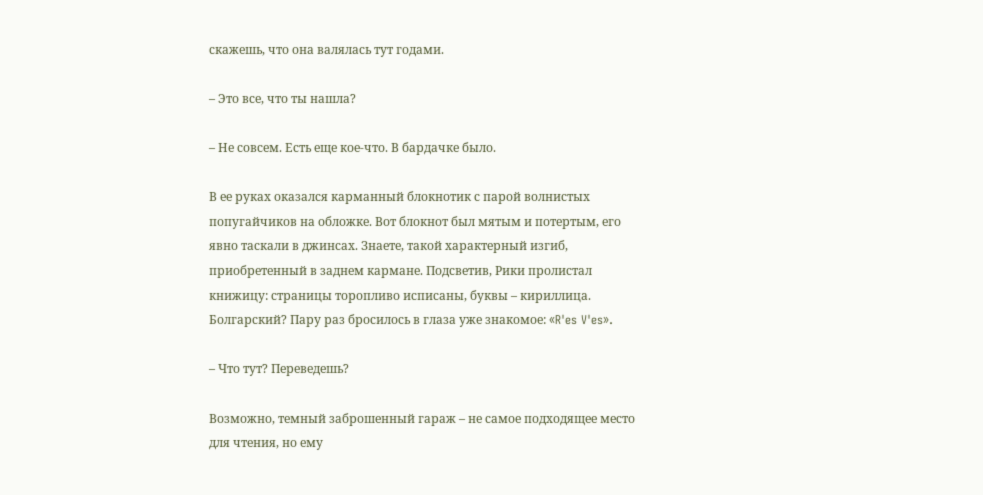скажешь, что она валялась тут годами.

– Это все, что ты нашла?

– Не совсем. Есть еще кое-что. В бардачке было.

В ее руках оказался карманный блокнотик с парой волнистых попугайчиков на обложке. Вот блокнот был мятым и потертым, его явно таскали в джинсах. Знаете, такой характерный изгиб, приобретенный в заднем кармане. Подсветив, Рики пролистал книжицу: страницы торопливо исписаны, буквы – кириллица. Болгарский? Пару раз бросилось в глаза уже знакомое: «R'es V'es».

– Что тут? Переведешь?

Возможно, темный заброшенный гараж – не самое подходящее место для чтения, но ему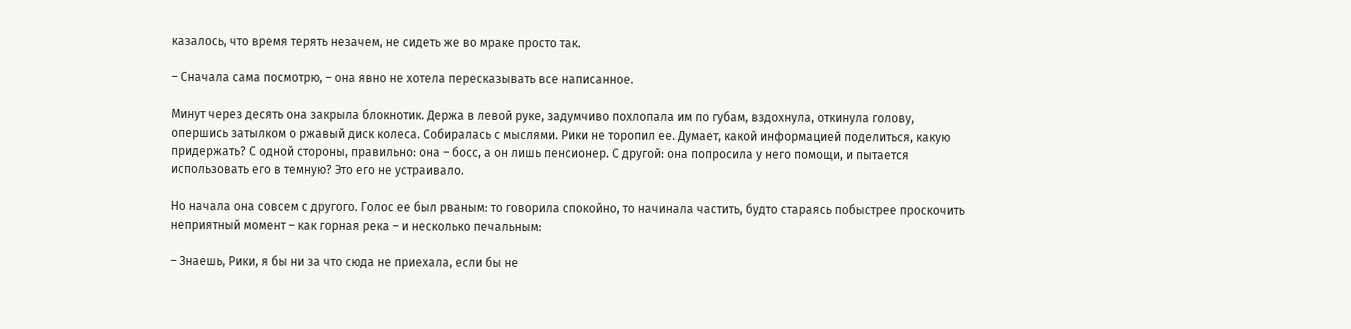казалось, что время терять незачем, не сидеть же во мраке просто так.

– Сначала сама посмотрю, – она явно не хотела пересказывать все написанное.

Минут через десять она закрыла блокнотик. Держа в левой руке, задумчиво похлопала им по губам, вздохнула, откинула голову, опершись затылком о ржавый диск колеса. Собиралась с мыслями. Рики не торопил ее. Думает, какой информацией поделиться, какую придержать? С одной стороны, правильно: она – босс, а он лишь пенсионер. С другой: она попросила у него помощи, и пытается использовать его в темную? Это его не устраивало.

Но начала она совсем с другого. Голос ее был рваным: то говорила спокойно, то начинала частить, будто стараясь побыстрее проскочить неприятный момент – как горная река – и несколько печальным:

– Знаешь, Рики, я бы ни за что сюда не приехала, если бы не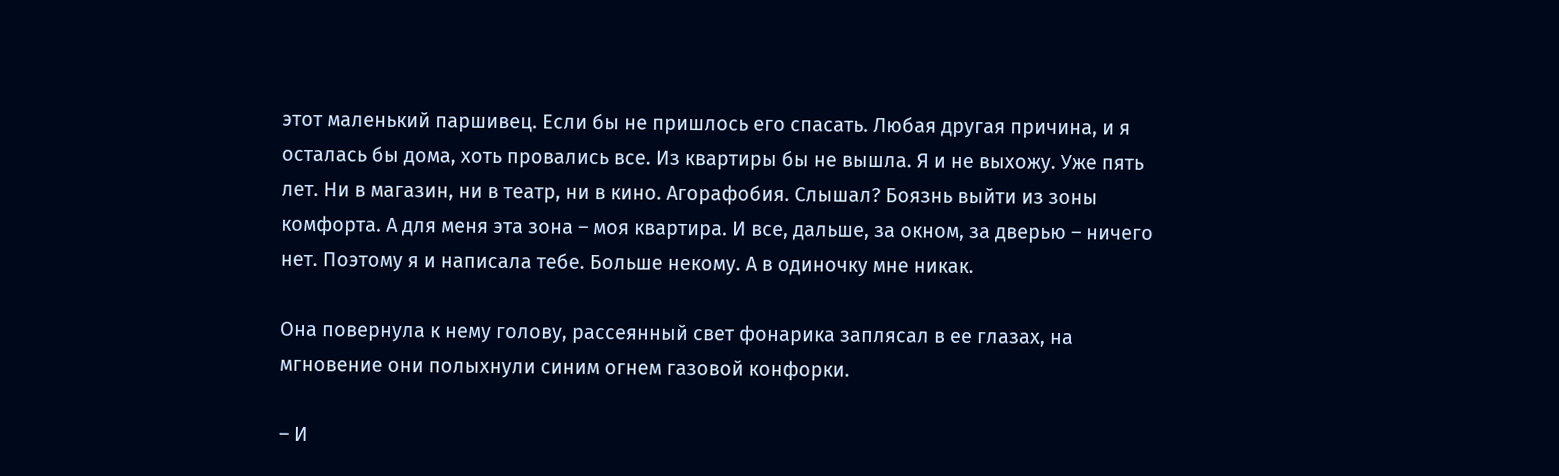этот маленький паршивец. Если бы не пришлось его спасать. Любая другая причина, и я осталась бы дома, хоть провались все. Из квартиры бы не вышла. Я и не выхожу. Уже пять лет. Ни в магазин, ни в театр, ни в кино. Агорафобия. Слышал? Боязнь выйти из зоны комфорта. А для меня эта зона – моя квартира. И все, дальше, за окном, за дверью – ничего нет. Поэтому я и написала тебе. Больше некому. А в одиночку мне никак.

Она повернула к нему голову, рассеянный свет фонарика заплясал в ее глазах, на мгновение они полыхнули синим огнем газовой конфорки.

– И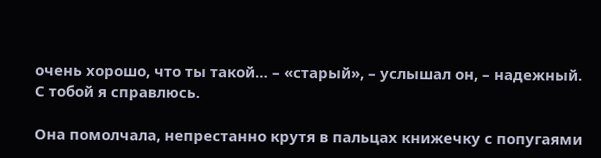очень хорошо, что ты такой… – «старый», – услышал он, – надежный. С тобой я справлюсь.

Она помолчала, непрестанно крутя в пальцах книжечку с попугаями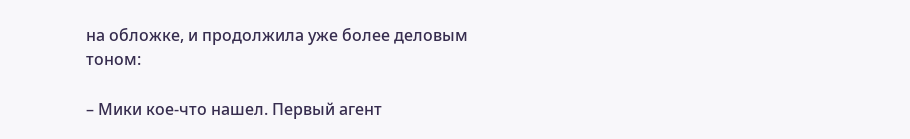на обложке, и продолжила уже более деловым тоном:

– Мики кое-что нашел. Первый агент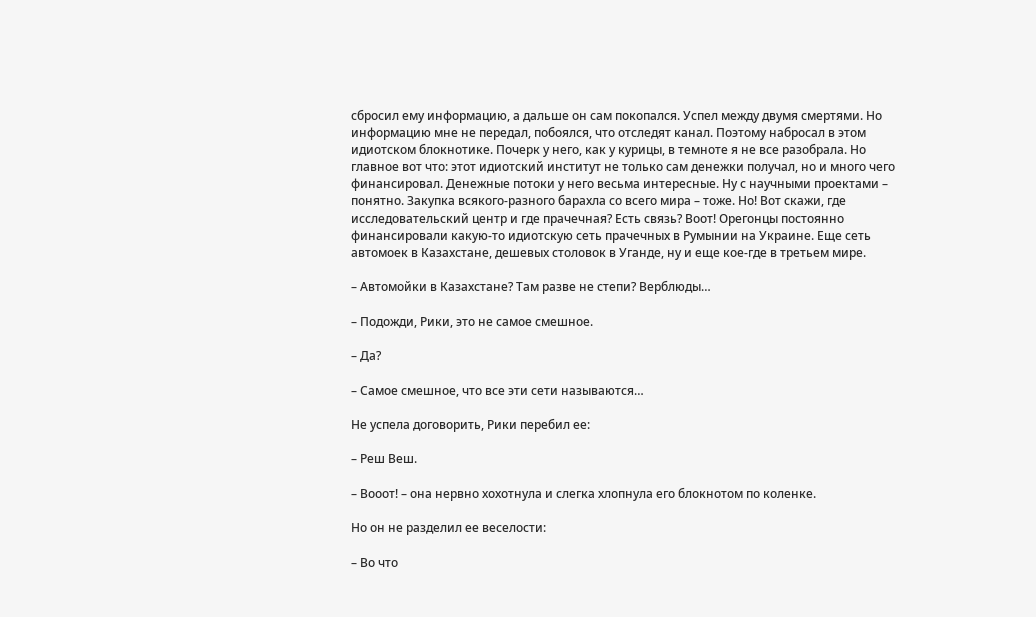сбросил ему информацию, а дальше он сам покопался. Успел между двумя смертями. Но информацию мне не передал, побоялся, что отследят канал. Поэтому набросал в этом идиотском блокнотике. Почерк у него, как у курицы, в темноте я не все разобрала. Но главное вот что: этот идиотский институт не только сам денежки получал, но и много чего финансировал. Денежные потоки у него весьма интересные. Ну с научными проектами – понятно. Закупка всякого-разного барахла со всего мира – тоже. Но! Вот скажи, где исследовательский центр и где прачечная? Есть связь? Воот! Орегонцы постоянно финансировали какую-то идиотскую сеть прачечных в Румынии на Украине. Еще сеть автомоек в Казахстане, дешевых столовок в Уганде, ну и еще кое-где в третьем мире.

– Автомойки в Казахстане? Там разве не степи? Верблюды…

– Подожди, Рики, это не самое смешное.

– Да?

– Самое смешное, что все эти сети называются…

Не успела договорить, Рики перебил ее:

– Реш Веш.

– Вооот! – она нервно хохотнула и слегка хлопнула его блокнотом по коленке.

Но он не разделил ее веселости:

– Во что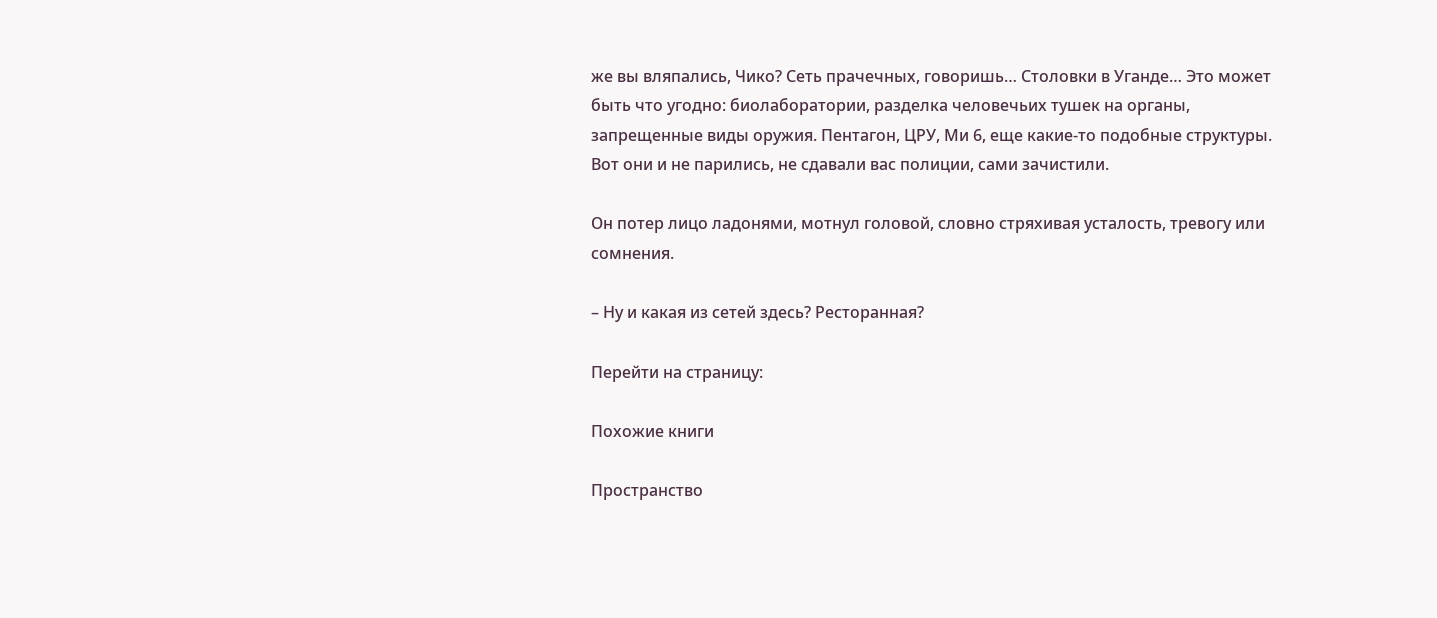же вы вляпались, Чико? Сеть прачечных, говоришь… Столовки в Уганде… Это может быть что угодно: биолаборатории, разделка человечьих тушек на органы, запрещенные виды оружия. Пентагон, ЦРУ, Ми 6, еще какие-то подобные структуры. Вот они и не парились, не сдавали вас полиции, сами зачистили.

Он потер лицо ладонями, мотнул головой, словно стряхивая усталость, тревогу или сомнения.

– Ну и какая из сетей здесь? Ресторанная?

Перейти на страницу:

Похожие книги

Пространство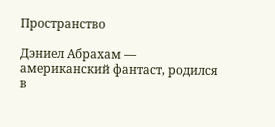Пространство

Дэниел Абрахам — американский фантаст, родился в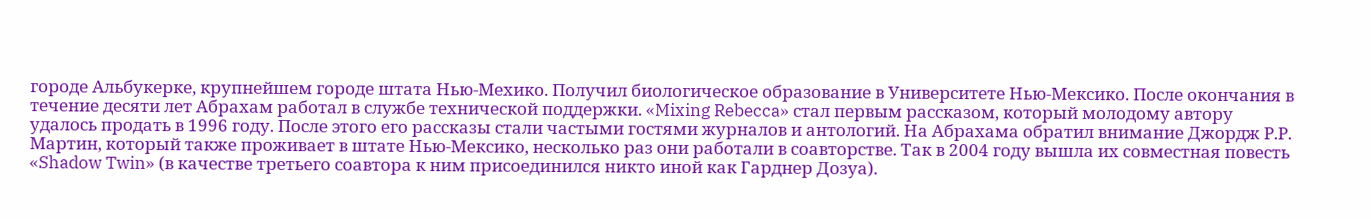городе Альбукерке, крупнейшем городе штата Нью-Мехико. Получил биологическое образование в Университете Нью-Мексико. После окончания в течение десяти лет Абрахам работал в службе технической поддержки. «Mixing Rebecca» стал первым рассказом, который молодому автору удалось продать в 1996 году. После этого его рассказы стали частыми гостями журналов и антологий. На Абрахама обратил внимание Джордж Р.Р. Мартин, который также проживает в штате Нью-Мексико, несколько раз они работали в соавторстве. Так в 2004 году вышла их совместная повесть «Shadow Twin» (в качестве третьего соавтора к ним присоединился никто иной как Гарднер Дозуа).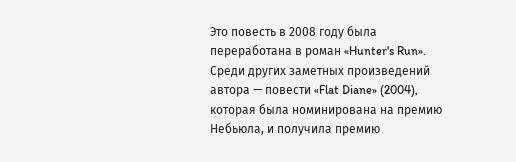Это повесть в 2008 году была переработана в роман «Hunter's Run». Среди других заметных произведений автора — повести «Flat Diane» (2004), которая была номинирована на премию Небьюла, и получила премию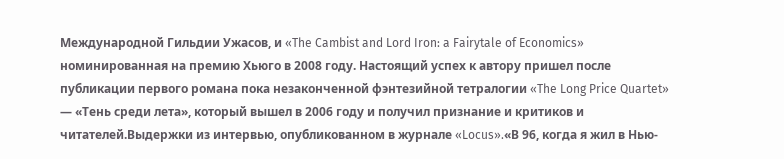Международной Гильдии Ужасов, и «The Cambist and Lord Iron: a Fairytale of Economics» номинированная на премию Хьюго в 2008 году. Настоящий успех к автору пришел после публикации первого романа пока незаконченной фэнтезийной тетралогии «The Long Price Quartet» — «Тень среди лета», который вышел в 2006 году и получил признание и критиков и читателей.Выдержки из интервью, опубликованном в журнале «Locus».«В 96, когда я жил в Нью-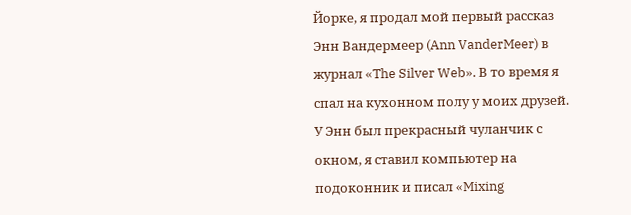Йорке, я продал мой первый рассказ Энн Вандермеер (Ann VanderMeer) в журнал «The Silver Web». В то время я спал на кухонном полу у моих друзей. У Энн был прекрасный чуланчик с окном, я ставил компьютер на подоконник и писал «Mixing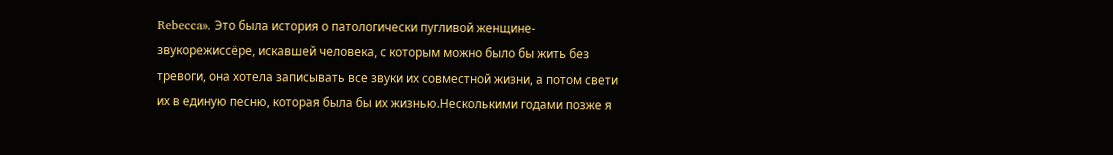Rebecca». Это была история о патологически пугливой женщине-звукорежиссёре, искавшей человека, с которым можно было бы жить без тревоги, она хотела записывать все звуки их совместной жизни, а потом свети их в единую песню, которая была бы их жизнью.Несколькими годами позже я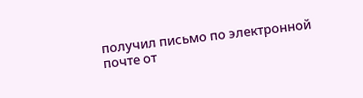получил письмо по электронной почте от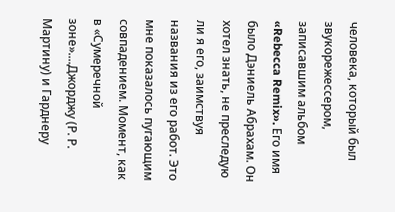человека, который был звукорежессером, записавшим альбом «Rebecca Remix». Его имя было Дэниель Абрахам. Он хотел знать, не преследую ли я его, заимствуя названия из его работ. Это мне показалось пугающим совпадением. Момент, как в «Сумеречной зоне»....Джорджу (Р. Р. Мартину) и Гарднеру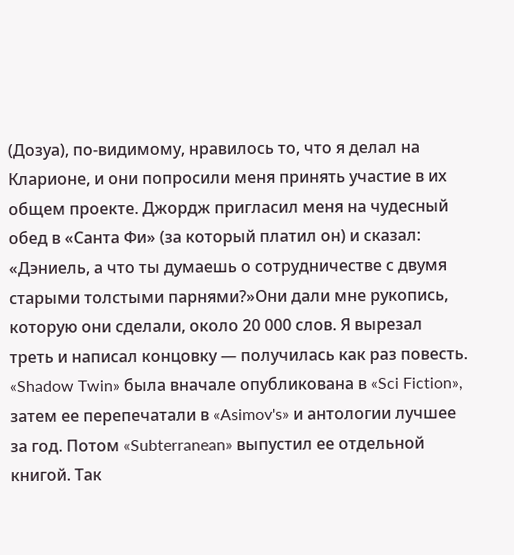(Дозуа), по-видимому, нравилось то, что я делал на Кларионе, и они попросили меня принять участие в их общем проекте. Джордж пригласил меня на чудесный обед в «Санта Фи» (за который платил он) и сказал: «Дэниель, а что ты думаешь о сотрудничестве с двумя старыми толстыми парнями?»Они дали мне рукопись, которую они сделали, около 20 000 слов. Я вырезал треть и написал концовку — получилась как раз повесть. «Shadow Twin» была вначале опубликована в «Sci Fiction», затем ее перепечатали в «Asimov's» и антологии лучшее за год. Потом «Subterranean» выпустил ее отдельной книгой. Так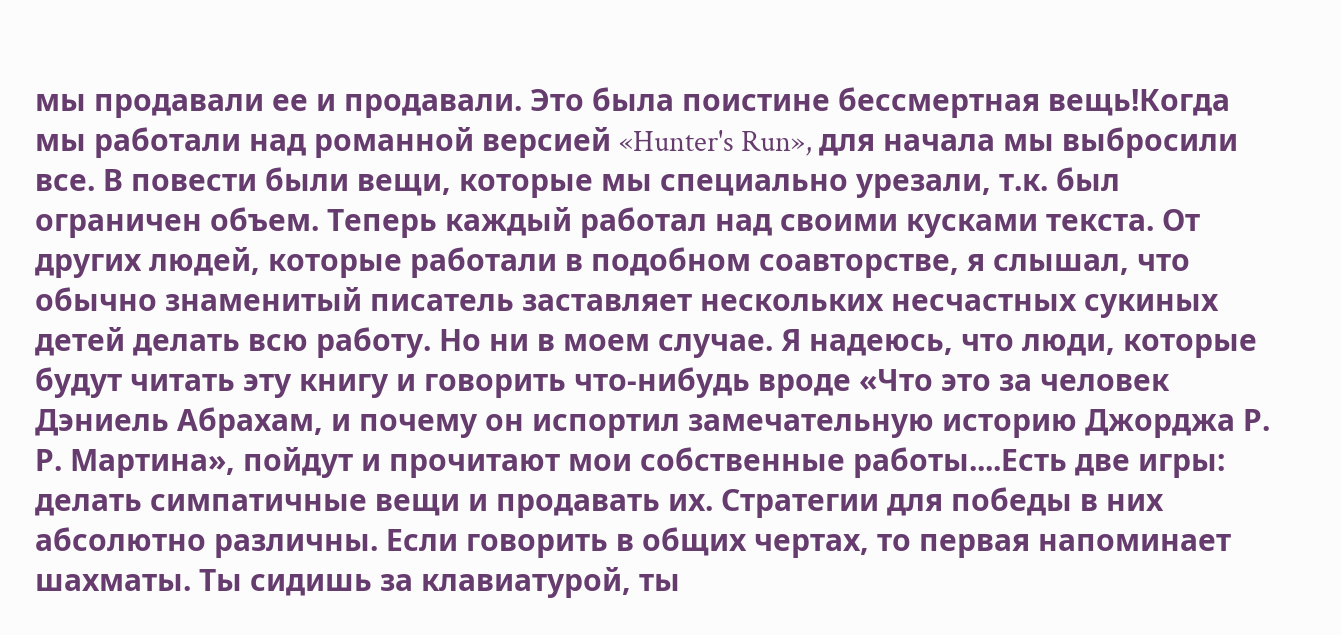мы продавали ее и продавали. Это была поистине бессмертная вещь!Когда мы работали над романной версией «Hunter's Run», для начала мы выбросили все. В повести были вещи, которые мы специально урезали, т.к. был ограничен объем. Теперь каждый работал над своими кусками текста. От других людей, которые работали в подобном соавторстве, я слышал, что обычно знаменитый писатель заставляет нескольких несчастных сукиных детей делать всю работу. Но ни в моем случае. Я надеюсь, что люди, которые будут читать эту книгу и говорить что-нибудь вроде «Что это за человек Дэниель Абрахам, и почему он испортил замечательную историю Джорджа Р. Р. Мартина», пойдут и прочитают мои собственные работы....Есть две игры: делать симпатичные вещи и продавать их. Стратегии для победы в них абсолютно различны. Если говорить в общих чертах, то первая напоминает шахматы. Ты сидишь за клавиатурой, ты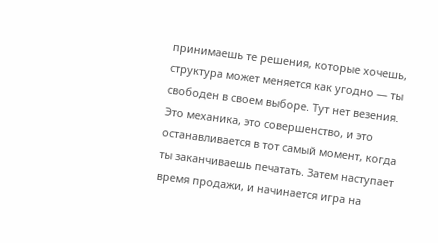принимаешь те решения, которые хочешь, структура может меняется как угодно — ты свободен в своем выборе. Тут нет везения. Это механика, это совершенство, и это останавливается в тот самый момент, когда ты заканчиваешь печатать. Затем наступает время продажи, и начинается игра на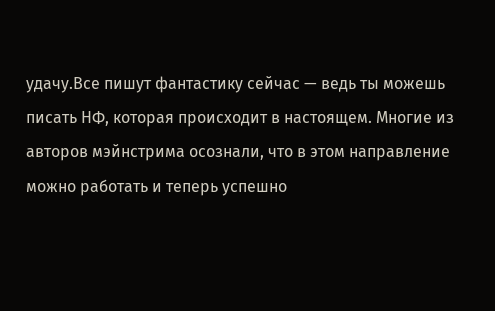удачу.Все пишут фантастику сейчас — ведь ты можешь писать НФ, которая происходит в настоящем. Многие из авторов мэйнстрима осознали, что в этом направление можно работать и теперь успешно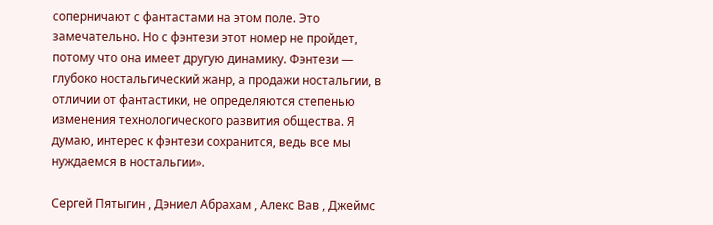соперничают с фантастами на этом поле. Это замечательно. Но с фэнтези этот номер не пройдет, потому что она имеет другую динамику. Фэнтези — глубоко ностальгический жанр, а продажи ностальгии, в отличии от фантастики, не определяются степенью изменения технологического развития общества. Я думаю, интерес к фэнтези сохранится, ведь все мы нуждаемся в ностальгии».

Сергей Пятыгин , Дэниел Абрахам , Алекс Вав , Джеймс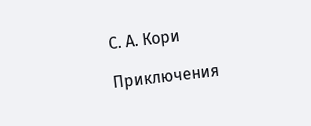С. А. Кори

Приключения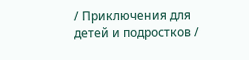/ Приключения для детей и подростков /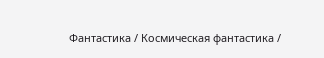Фантастика / Космическая фантастика /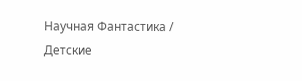Научная Фантастика / Детские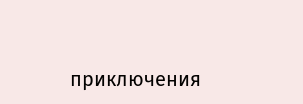приключения